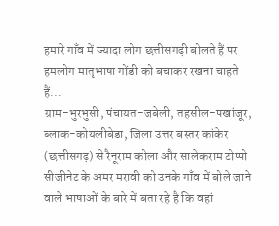हमारे गाँव में ज्यादा लोग छत्तीसगढ़ी बोलते हैं पर हमलोग मातृभाषा गोंडी को बचाकर रखना चाहते हैं...
ग्राम-भुरभुसी, पंचायत-जबेली, तहसील-पखांजूर, ब्लाक-कोयलीबेडा, जिला उत्तर बस्तर कांकेर (छत्तीसगढ़) से रैनूराम कोला और सालेकराम टोप्पो सीजीनेट के अमर मरावी को उनके गाँव में बोले जाने वाले भाषाओं के बारे में बता रहे है कि वहां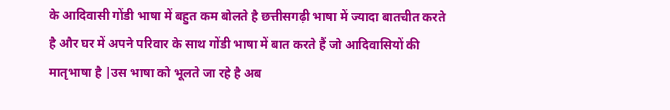के आदिवासी गोंडी भाषा में बहुत कम बोलते है छत्तीसगढ़ी भाषा में ज्यादा बातचीत करते है और घर में अपने परिवार के साथ गोंडी भाषा में बात करते हैं जो आदिवासियों की मातृभाषा है |उस भाषा को भूलते जा रहे है अब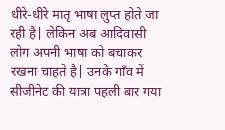धीरे-धीरे मातृ भाषा लुप्त होते जा रही है| लेकिन अब आदिवासी लोग अपनी भाषा को बचाकर रखना चाहते है| उनके गाँव में सीजीनेट की यात्रा पहली बार गया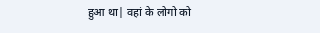हुआ था| वहां के लोगो को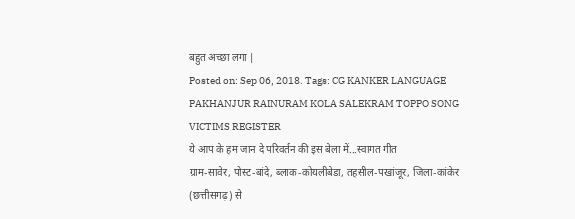बहुत अच्छा लगा |
Posted on: Sep 06, 2018. Tags: CG KANKER LANGUAGE PAKHANJUR RAINURAM KOLA SALEKRAM TOPPO SONG VICTIMS REGISTER
ये आप के हम जान दे परिवर्तन की इस बेला में...स्वागत गीत
ग्राम-सावेर, पोस्ट-बांदे, ब्लाक-कोयलीबेडा, तहसील-पखांजूर, जिला-कांकेर (छत्तीसगढ़) से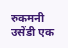रुकमनी उसेंडी एक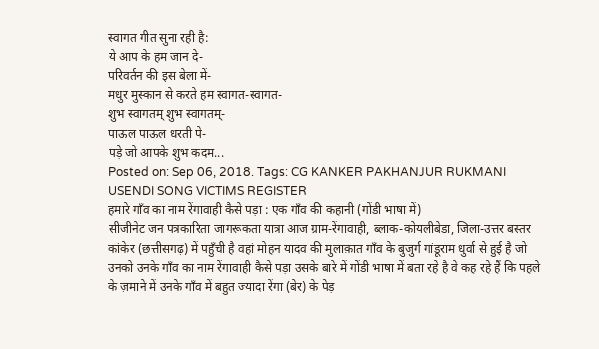स्वागत गीत सुना रही है:
ये आप के हम जान दे-
परिवर्तन की इस बेला में-
मधुर मुस्कान से करते हम स्वागत-स्वागत-
शुभ स्वागतम् शुभ स्वागतम्-
पाऊल पाऊल धरती पे-
पड़े जो आपके शुभ कदम...
Posted on: Sep 06, 2018. Tags: CG KANKER PAKHANJUR RUKMANI USENDI SONG VICTIMS REGISTER
हमारे गाँव का नाम रेंगावाही कैसे पड़ा : एक गाँव की कहानी (गोंडी भाषा में)
सीजीनेट जन पत्रकारिता जागरूकता यात्रा आज ग्राम-रेंगावाही, ब्लाक-कोयलीबेडा, जिला-उत्तर बस्तर कांकेर (छत्तीसगढ़) में पहुँची है वहां मोहन यादव की मुलाक़ात गाँव के बुजुर्ग गांडूराम धुर्वा से हुई है जो उनको उनके गाँव का नाम रेंगावाही कैसे पड़ा उसके बारे में गोंडी भाषा में बता रहे है वे कह रहे हैं कि पहले के ज़माने में उनके गाँव में बहुत ज्यादा रेंगा (बेर) के पेड़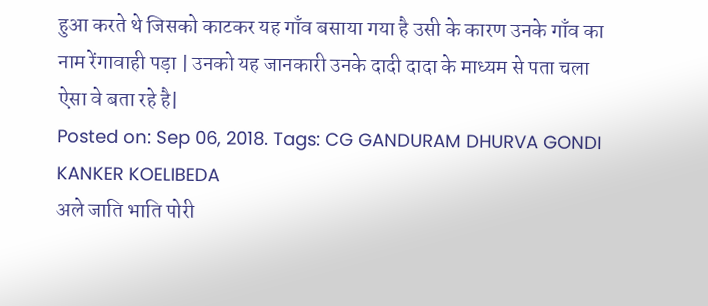हुआ करते थे जिसको काटकर यह गाँव बसाया गया है उसी के कारण उनके गाँव का नाम रेंगावाही पड़ा | उनको यह जानकारी उनके दादी दादा के माध्यम से पता चला ऐसा वे बता रहे है|
Posted on: Sep 06, 2018. Tags: CG GANDURAM DHURVA GONDI KANKER KOELIBEDA
अले जाति भाति पोरी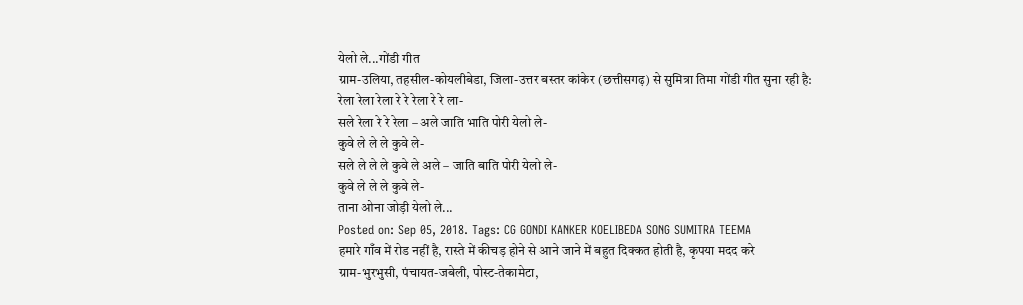येलो ले...गोंडी गीत
ग्राम-उलिया, तहसील-कोयलीबेडा, जिला-उत्तर बस्तर कांकेर (छत्तीसगढ़) से सुमित्रा तिमा गोंडी गीत सुना रही है:
रेला रेला रेला रे रे रेला रे रे ला-
सले रेला रे रे रेला – अले जाति भाति पोरी येलो ले-
कुवे ले ले ले कुवे ले-
सले ले ले ले कुवे ले अले – जाति बाति पोरी येलो ले-
कुवे ले ले ले कुवे ले-
ताना ओना जोड़ी येलो ले...
Posted on: Sep 05, 2018. Tags: CG GONDI KANKER KOELIBEDA SONG SUMITRA TEEMA
हमारे गाँव में रोड नहीं है, रास्ते में कीचड़ होने से आने जाने में बहुत दिक्कत होती है, कृपया मदद करे
ग्राम-भुरभुसी, पंचायत-जबेली, पोस्ट-तेकामेटा,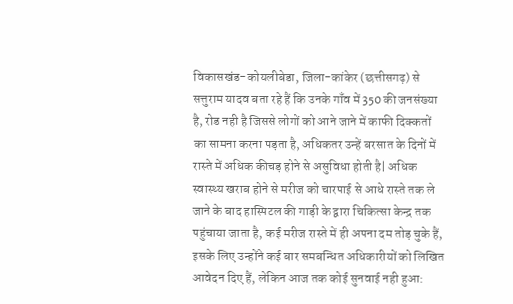विकासखंड-कोयलीबेडा, जिला-कांकेर (छत्तीसगढ़) से सत्तुराम यादव बता रहे हैं कि उनके गाँव में 350 की जनसंख्या है, रोड नही है जिससे लोगों को आने जाने में काफी दिक्कतों का सामना करना पड़ता है, अधिकतर उन्हें बरसात के दिनों में रास्ते में अधिक कीचड़ होने से असुविधा होती है| अधिक स्वास्थ्य खराब होने से मरीज को चारपाई से आधे रास्ते तक ले जाने के बाद हास्पिटल की गाड़ी के द्वारा चिकित्सा केन्द्र तक पहुंचाया जाता है, कई मरीज रास्ते में ही अपना दम तोड़ चुके हैं, इसके लिए उन्होंने कई बार समबन्धित अधिकारीयों को लिखित आवेदन दिए हैं, लेकिन आज तक कोई सुनवाई नही हुआ: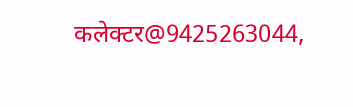कलेक्टर@9425263044,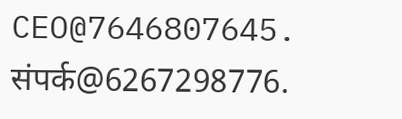CEO@7646807645. संपर्क@6267298776.